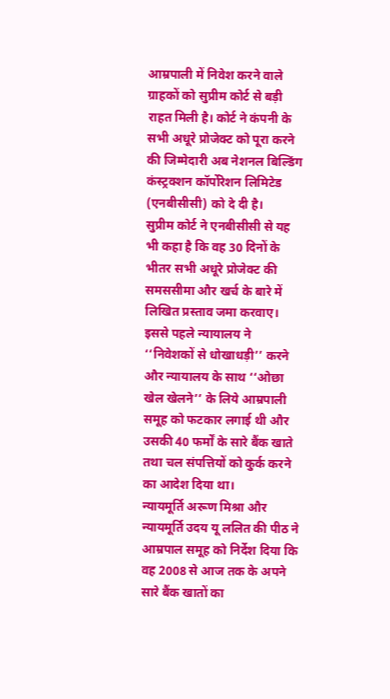आम्रपाली में निवेश करने वाले ग्राहकों को सुप्रीम कोर्ट से बड़ी राहत मिली है। कोर्ट ने कंपनी के सभी अधूरे प्रोजेक्ट को पूरा करने की जिम्मेदारी अब नेशनल बिल्डिंग कंस्ट्रक्शन कॉर्पोरेशन लिमिटेड (एनबीसीसी) को दे दी है।
सुप्रीम कोर्ट ने एनबीसीसी से यह भी कहा है कि वह 30 दिनों के भीतर सभी अधूरे प्रोजेक्ट की समससीमा और खर्च के बारे में लिखित प्रस्ताव जमा करवाए।
इससे पहले न्यायालय ने ‘‘निवेशकों से धोखाधड़ी’’ करने और न्यायालय के साथ ‘‘ओछा खेल खेलने’’ के लिये आम्रपाली समूह को फटकार लगाई थी और उसकी 40 फर्मों के सारे बैंक खाते तथा चल संपत्तियों को कुर्क करने का आदेश दिया था।
न्यायमूर्ति अरूण मिश्रा और न्यायमूर्ति उदय यू ललित की पीठ ने आम्रपाल समूह को निर्देश दिया कि वह 2008 से आज तक के अपने सारे बैंक खातों का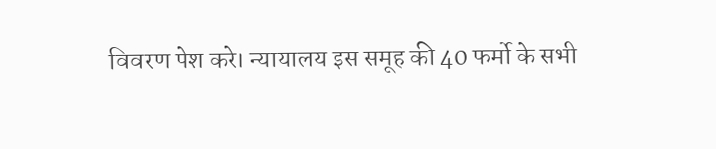विवरण पेश करे। न्यायालय इस समूह की 40 फर्मो के सभी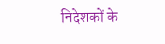निदेशकों के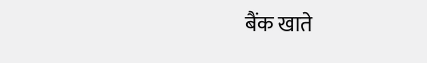बैंक खाते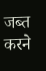जब्त करने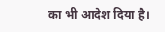का भी आदेश दिया है।